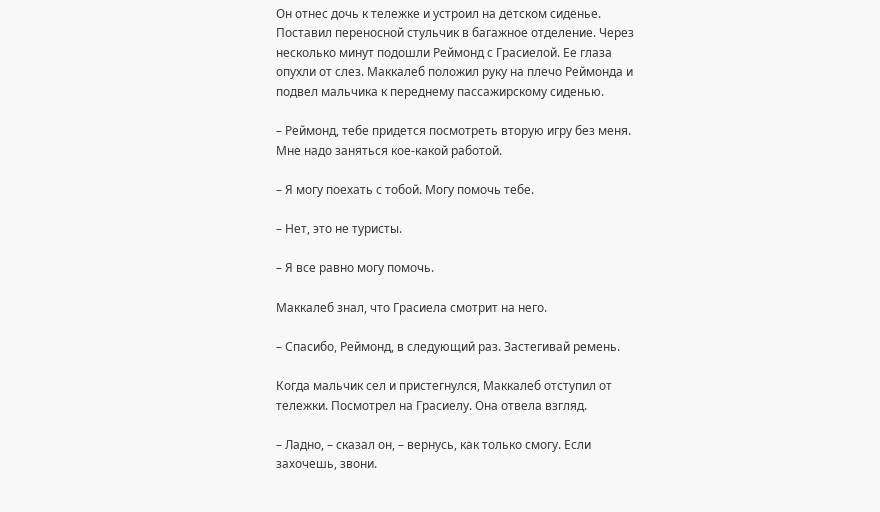Он отнес дочь к тележке и устроил на детском сиденье. Поставил переносной стульчик в багажное отделение. Через несколько минут подошли Реймонд с Грасиелой. Ее глаза опухли от слез. Маккалеб положил руку на плечо Реймонда и подвел мальчика к переднему пассажирскому сиденью.

– Реймонд, тебе придется посмотреть вторую игру без меня. Мне надо заняться кое-какой работой.

– Я могу поехать с тобой. Могу помочь тебе.

– Нет, это не туристы.

– Я все равно могу помочь.

Маккалеб знал, что Грасиела смотрит на него.

– Спасибо, Реймонд, в следующий раз. Застегивай ремень.

Когда мальчик сел и пристегнулся, Маккалеб отступил от тележки. Посмотрел на Грасиелу. Она отвела взгляд.

– Ладно, – сказал он, – вернусь, как только смогу. Если захочешь, звони.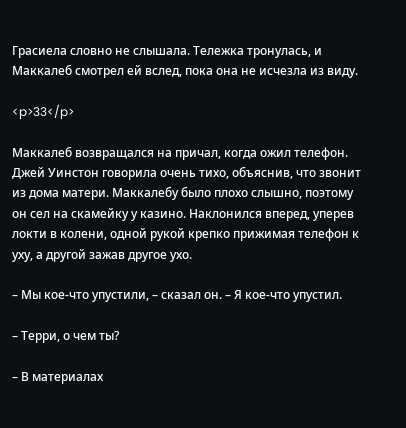Грасиела словно не слышала. Тележка тронулась, и Маккалеб смотрел ей вслед, пока она не исчезла из виду.

<p>33</p>

Маккалеб возвращался на причал, когда ожил телефон. Джей Уинстон говорила очень тихо, объяснив, что звонит из дома матери. Маккалебу было плохо слышно, поэтому он сел на скамейку у казино. Наклонился вперед, уперев локти в колени, одной рукой крепко прижимая телефон к уху, а другой зажав другое ухо.

– Мы кое-что упустили, – сказал он. – Я кое-что упустил.

– Терри, о чем ты?

– В материалах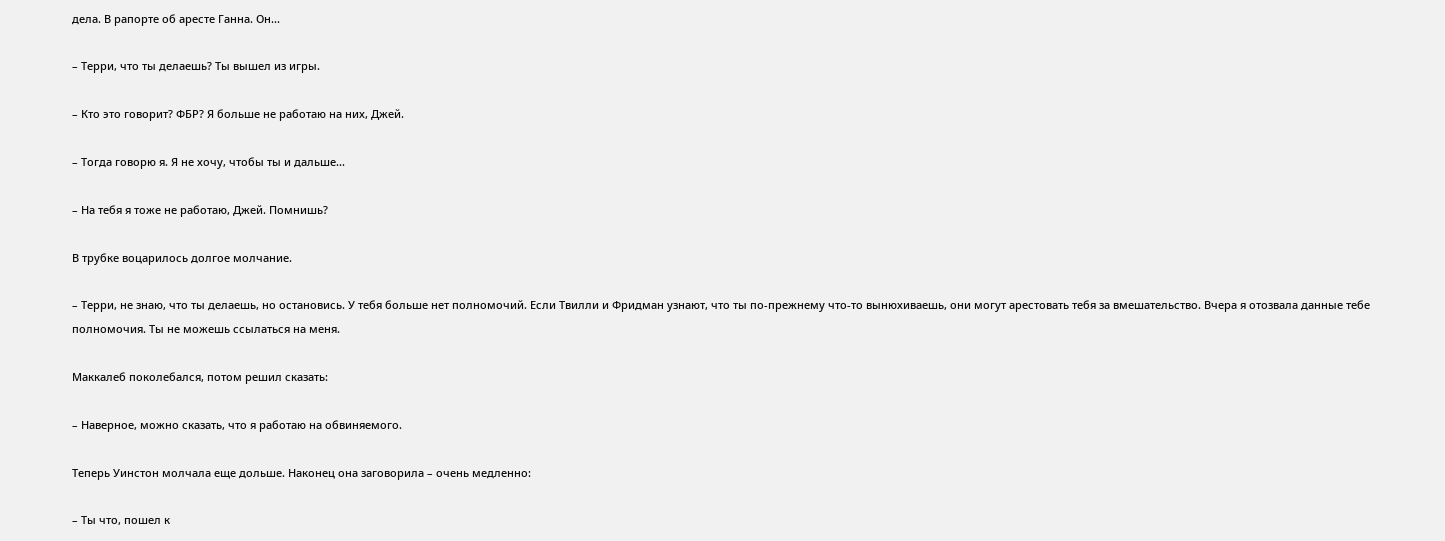дела. В рапорте об аресте Ганна. Он...

– Терри, что ты делаешь? Ты вышел из игры.

– Кто это говорит? ФБР? Я больше не работаю на них, Джей.

– Тогда говорю я. Я не хочу, чтобы ты и дальше...

– На тебя я тоже не работаю, Джей. Помнишь?

В трубке воцарилось долгое молчание.

– Терри, не знаю, что ты делаешь, но остановись. У тебя больше нет полномочий. Если Твилли и Фридман узнают, что ты по-прежнему что-то вынюхиваешь, они могут арестовать тебя за вмешательство. Вчера я отозвала данные тебе полномочия. Ты не можешь ссылаться на меня.

Маккалеб поколебался, потом решил сказать:

– Наверное, можно сказать, что я работаю на обвиняемого.

Теперь Уинстон молчала еще дольше. Наконец она заговорила – очень медленно:

– Ты что, пошел к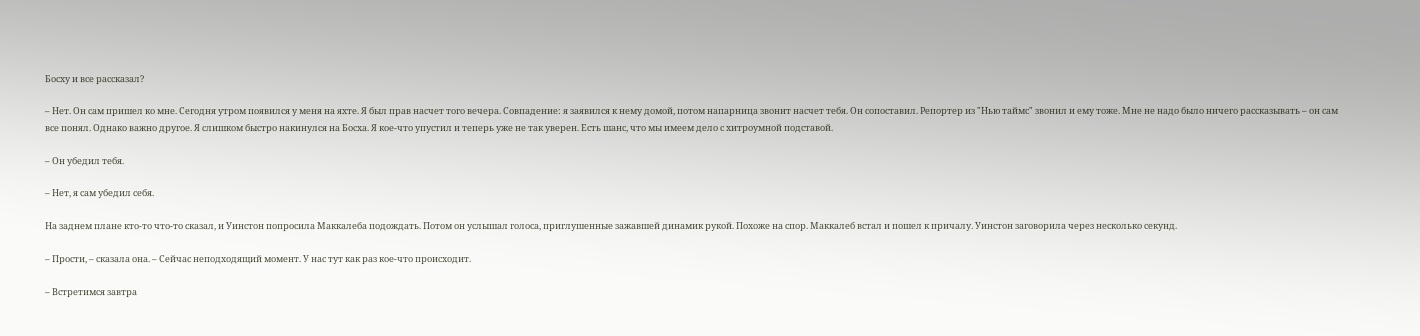Босху и все рассказал?

– Нет. Он сам пришел ко мне. Сегодня утром появился у меня на яхте. Я был прав насчет того вечера. Совпадение: я заявился к нему домой, потом напарница звонит насчет тебя. Он сопоставил. Репортер из "Нью таймс" звонил и ему тоже. Мне не надо было ничего рассказывать – он сам все понял. Однако важно другое. Я слишком быстро накинулся на Босха. Я кое-что упустил и теперь уже не так уверен. Есть шанс, что мы имеем дело с хитроумной подставой.

– Он убедил тебя.

– Нет, я сам убедил себя.

На заднем плане кто-то что-то сказал, и Уинстон попросила Маккалеба подождать. Потом он услышал голоса, приглушенные зажавшей динамик рукой. Похоже на спор. Маккалеб встал и пошел к причалу. Уинстон заговорила через несколько секунд.

– Прости, – сказала она. – Сейчас неподходящий момент. У нас тут как раз кое-что происходит.

– Встретимся завтра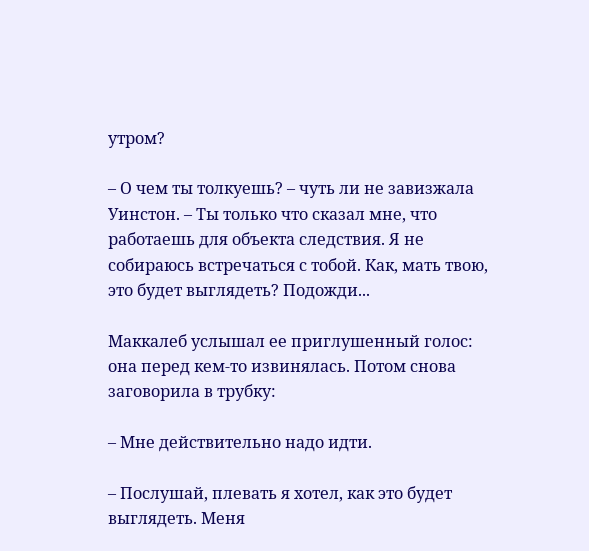утром?

– О чем ты толкуешь? – чуть ли не завизжала Уинстон. – Ты только что сказал мне, что работаешь для объекта следствия. Я не собираюсь встречаться с тобой. Как, мать твою, это будет выглядеть? Подожди...

Маккалеб услышал ее приглушенный голос: она перед кем-то извинялась. Потом снова заговорила в трубку:

– Мне действительно надо идти.

– Послушай, плевать я хотел, как это будет выглядеть. Меня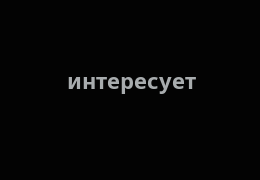интересует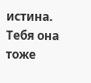истина. Тебя она тоже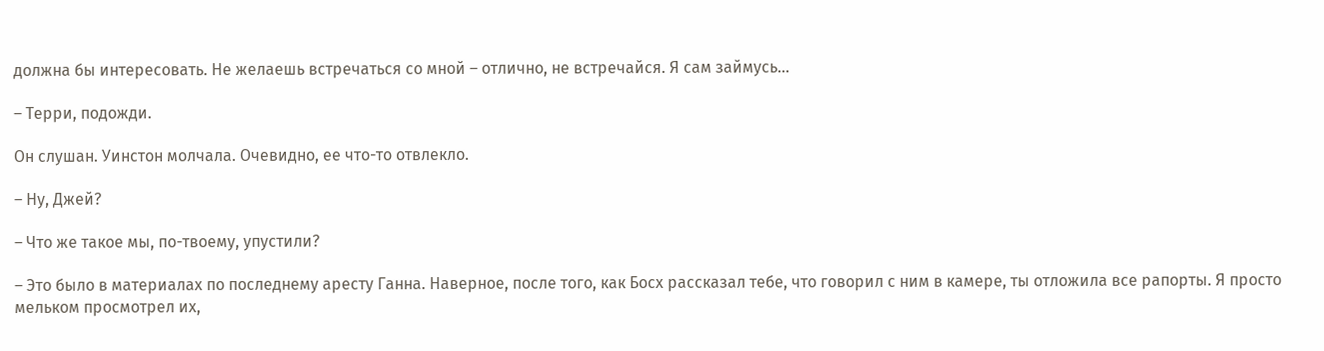должна бы интересовать. Не желаешь встречаться со мной – отлично, не встречайся. Я сам займусь...

– Терри, подожди.

Он слушан. Уинстон молчала. Очевидно, ее что-то отвлекло.

– Ну, Джей?

– Что же такое мы, по-твоему, упустили?

– Это было в материалах по последнему аресту Ганна. Наверное, после того, как Босх рассказал тебе, что говорил с ним в камере, ты отложила все рапорты. Я просто мельком просмотрел их,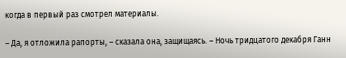когда в первый раз смотрел материалы.

– Да, я отложила рапорты, – сказала она, защищаясь. – Ночь тридцатого декабря Ганн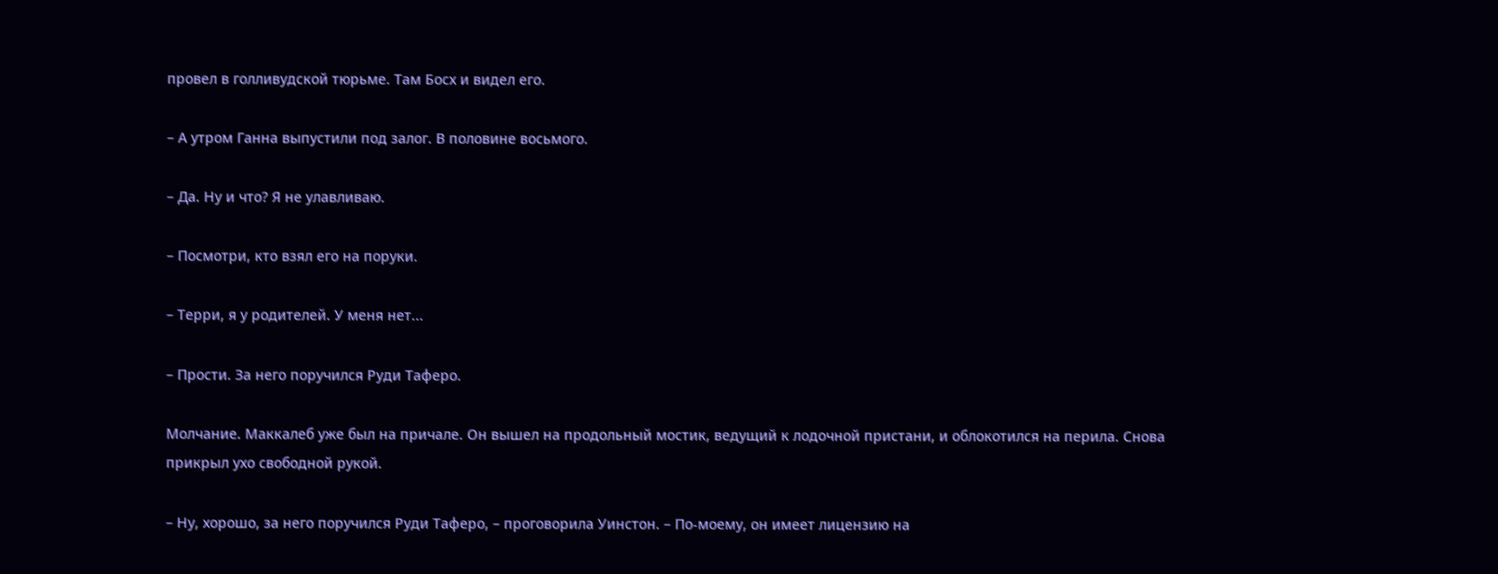провел в голливудской тюрьме. Там Босх и видел его.

– А утром Ганна выпустили под залог. В половине восьмого.

– Да. Ну и что? Я не улавливаю.

– Посмотри, кто взял его на поруки.

– Терри, я у родителей. У меня нет...

– Прости. За него поручился Руди Таферо.

Молчание. Маккалеб уже был на причале. Он вышел на продольный мостик, ведущий к лодочной пристани, и облокотился на перила. Снова прикрыл ухо свободной рукой.

– Ну, хорошо, за него поручился Руди Таферо, – проговорила Уинстон. – По-моему, он имеет лицензию на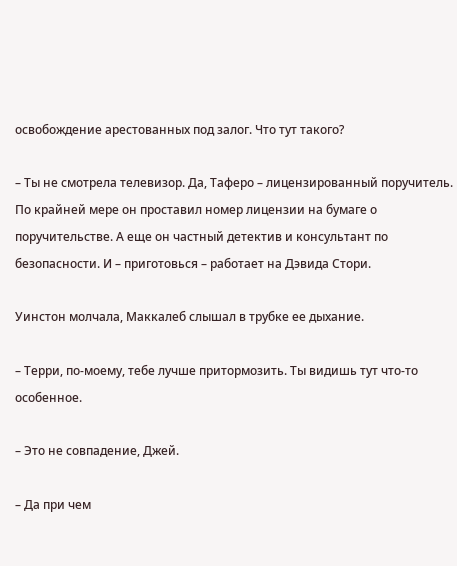освобождение арестованных под залог. Что тут такого?

– Ты не смотрела телевизор. Да, Таферо – лицензированный поручитель. По крайней мере он проставил номер лицензии на бумаге о поручительстве. А еще он частный детектив и консультант по безопасности. И – приготовься – работает на Дэвида Стори.

Уинстон молчала, Маккалеб слышал в трубке ее дыхание.

– Терри, по-моему, тебе лучше притормозить. Ты видишь тут что-то особенное.

– Это не совпадение, Джей.

– Да при чем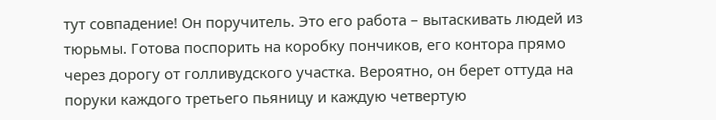тут совпадение! Он поручитель. Это его работа – вытаскивать людей из тюрьмы. Готова поспорить на коробку пончиков, его контора прямо через дорогу от голливудского участка. Вероятно, он берет оттуда на поруки каждого третьего пьяницу и каждую четвертую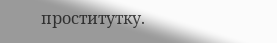проститутку.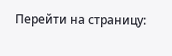Перейти на страницу: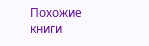Похожие книги